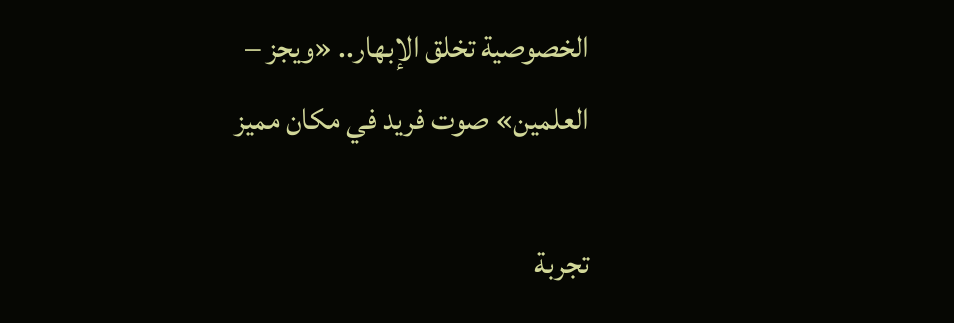الخصوصية تخلق الإبهار.. «ويجز – العلمين» صوت فريد في مكان مميز

تجربة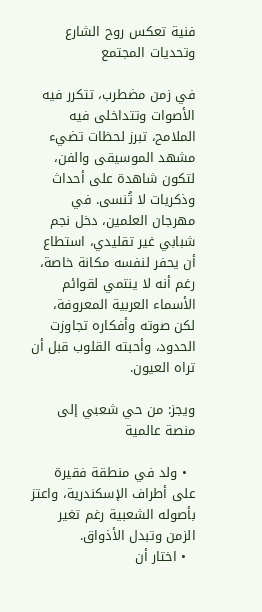فنية تعكس روح الشارع وتحديات المجتمع

في زمن مضطرب، تتكرر فيه الأصوات وتتداخلى فيه الملامح، تبرز لحظات تضيء مشهد الموسيقى والفن، لتكون شاهدة على أحداث وذكريات لا تُنسى. في مهرجان العلمين، دخل نجم شبابي غير تقليدي، استطاع أن يحفر لنفسه مكانة خاصة، رغم أنه لا ينتمي لقوائم الأسماء العربية المعروفة، لكن صوته وأفكاره تجاوزت الحدود، وأحبته القلوب قبل أن تراه العيون.

ويجز: من حي شعبي إلى منصة عالمية

  • ولد في منطقة فقيرة على أطراف الإسكندرية، واعتز بأصوله الشعبية رغم تغير الزمن وتبدل الأذواق.
  • اختار أن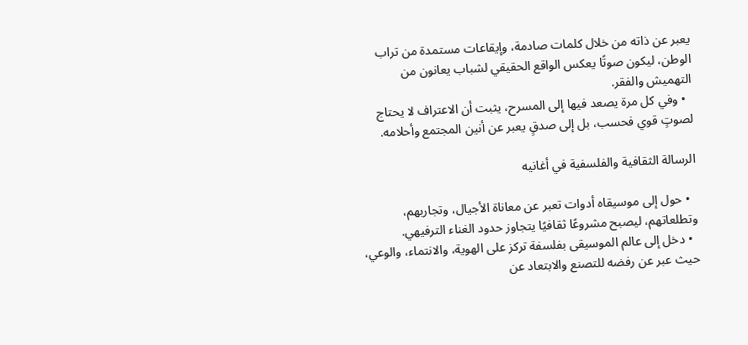يعبر عن ذاته من خلال كلمات صادمة، وإيقاعات مستمدة من تراب الوطن، ليكون صوتًا يعكس الواقع الحقيقي لشباب يعانون من التهميش والفقر.
  • وفي كل مرة يصعد فيها إلى المسرح، يثبت أن الاعتراف لا يحتاج لصوتٍ قوي فحسب، بل إلى صدقٍ يعبر عن أنين المجتمع وأحلامه.

الرسالة الثقافية والفلسفية في أغانيه

  • حول إلى موسيقاه أدوات تعبر عن معاناة الأجيال، وتجاربهم، وتطلعاتهم، ليصبح مشروعًا ثقافيًا يتجاوز حدود الغناء الترفيهي.
  • دخل إلى عالم الموسيقى بفلسفة تركز على الهوية، والانتماء، والوعي، حيث عبر عن رفضه للتصنع والابتعاد عن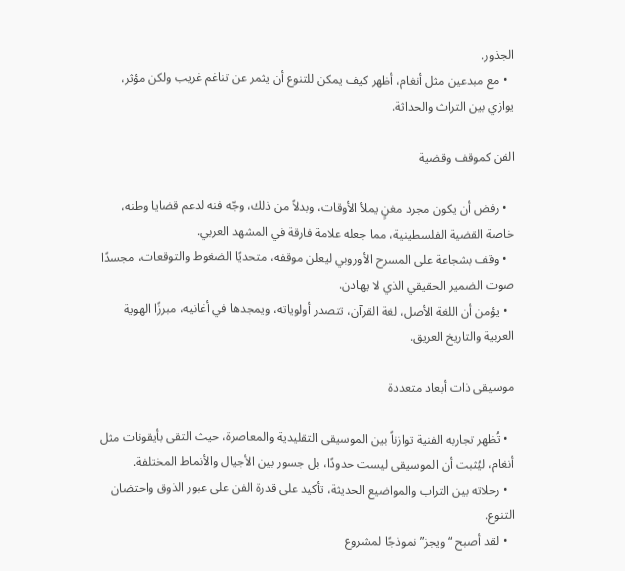الجذور.
  • مع مبدعين مثل أنغام، أظهر كيف يمكن للتنوع أن يثمر عن تناغم غريب ولكن مؤثر، يوازي بين التراث والحداثة.

الفن كموقف وقضية

  • رفض أن يكون مجرد مغنٍ يملأ الأوقات، وبدلاً من ذلك، وجّه فنه لدعم قضايا وطنه، خاصة القضية الفلسطينية، مما جعله علامة فارقة في المشهد العربي.
  • وقف بشجاعة على المسرح الأوروبي ليعلن موقفه، متحديًا الضغوط والتوقعات، مجسدًا صوت الضمير الحقيقي الذي لا يهادن.
  • يؤمن أن اللغة الأصل، لغة القرآن، تتصدر أولوياته، ويمجدها في أغانيه، مبرزًا الهوية العربية والتاريخ العريق.

موسيقى ذات أبعاد متعددة

  • تُظهر تجاربه الفنية توازناً بين الموسيقى التقليدية والمعاصرة، حيث التقى بأيقونات مثل أنغام، ليُثبت أن الموسيقى ليست حدودًا، بل جسور بين الأجيال والأنماط المختلفة.
  • رحلاته بين التراب والمواضيع الحديثة، تأكيد على قدرة الفن على عبور الذوق واحتضان التنوع.
  • لقد أصبح “ويجز” نموذجًا لمشروع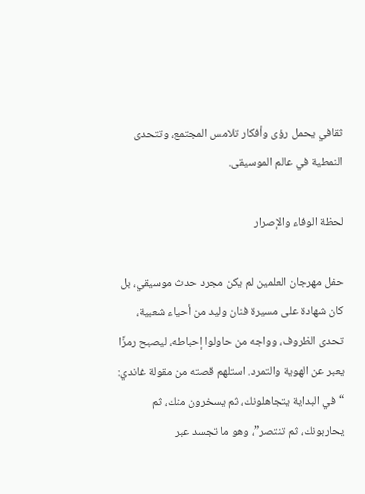ثقافي يحمل رؤى وأفكار تلامس المجتمع، وتتحدى النمطية في عالم الموسيقى.

لحظة الوفاء والإصرار

حفل مهرجان العلمين لم يكن مجرد حدث موسيقي، بل كان شهادة على مسيرة فنان وليد من أحياء شعبية، تحدى الظروف، وواجه من حاولوا إحباطه، ليصبح رمزًا يعبر عن الهوية والتمرد. استلهم قصته من مقولة غاندي: “في البداية يتجاهلونك، ثم يسخرون منك، ثم يحاربونك، ثم تنتصر”، وهو ما تجسد عبر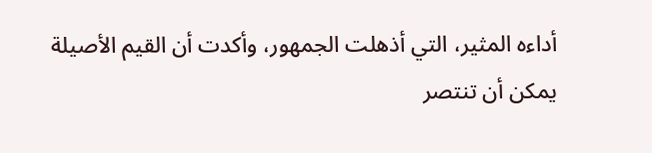أداءه المثير، التي أذهلت الجمهور، وأكدت أن القيم الأصيلة يمكن أن تنتصر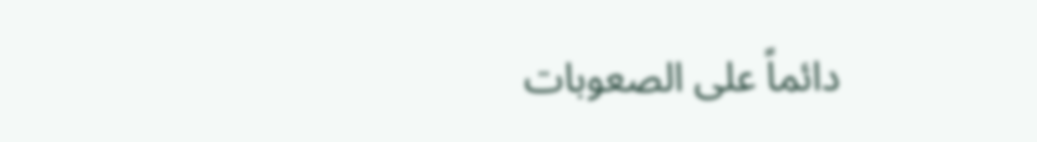دائماً على الصعوبات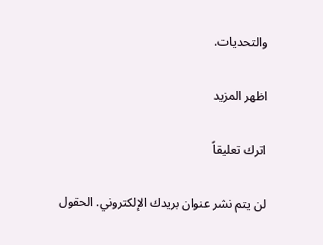والتحديات.

اظهر المزيد

اترك تعليقاً

لن يتم نشر عنوان بريدك الإلكتروني. الحقول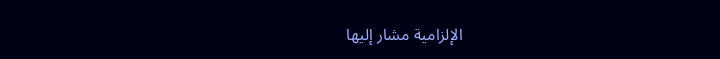الإلزامية مشار إليها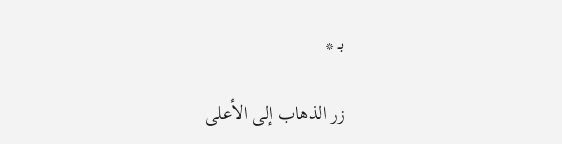بـ *

زر الذهاب إلى الأعلى